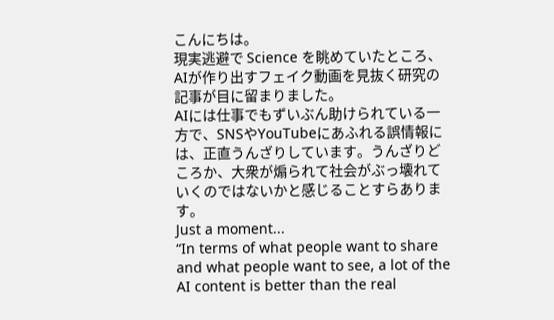こんにちは。
現実逃避で Science を眺めていたところ、AIが作り出すフェイク動画を見抜く研究の記事が目に留まりました。
AIには仕事でもずいぶん助けられている一方で、SNSやYouTubeにあふれる誤情報には、正直うんざりしています。うんざりどころか、大衆が煽られて社会がぶっ壊れていくのではないかと感じることすらあります。
Just a moment...
“In terms of what people want to share and what people want to see, a lot of the AI content is better than the real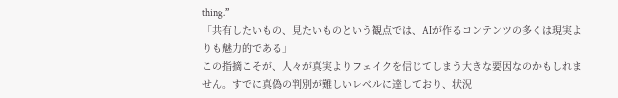thing.”
「共有したいもの、見たいものという観点では、AIが作るコンテンツの多くは現実よりも魅力的である」
この指摘こそが、人々が真実よりフェイクを信じてしまう大きな要因なのかもしれません。すでに真偽の判別が難しいレベルに達しており、状況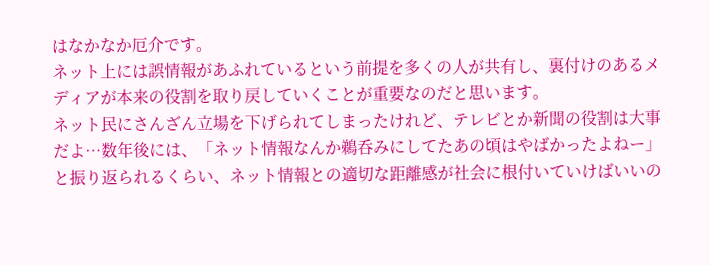はなかなか厄介です。
ネット上には誤情報があふれているという前提を多くの人が共有し、裏付けのあるメディアが本来の役割を取り戻していくことが重要なのだと思います。
ネット民にさんざん立場を下げられてしまったけれど、テレビとか新聞の役割は大事だよ…数年後には、「ネット情報なんか鵜呑みにしてたあの頃はやばかったよねー」と振り返られるくらい、ネット情報との適切な距離感が社会に根付いていけばいいの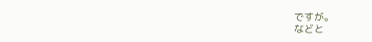ですが。
などと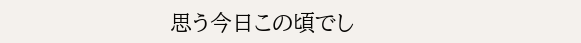思う今日この頃でし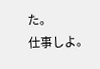た。
仕事しよ。